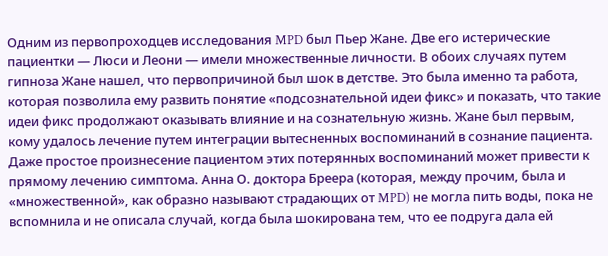Одним из первопроходцев исследования MPD был Пьер Жане. Две его истерические пациентки — Люси и Леони — имели множественные личности. В обоих случаях путем гипноза Жане нашел, что первопричиной был шок в детстве. Это была именно та работа, которая позволила ему развить понятие «подсознательной идеи фикс» и показать, что такие идеи фикс продолжают оказывать влияние и на сознательную жизнь. Жане был первым, кому удалось лечение путем интеграции вытесненных воспоминаний в сознание пациента. Даже простое произнесение пациентом этих потерянных воспоминаний может привести к прямому лечению симптома. Анна О. доктора Бреера (которая, между прочим, была и «множественной», как образно называют страдающих от MPD) не могла пить воды, пока не вспомнила и не описала случай, когда была шокирована тем, что ее подруга дала ей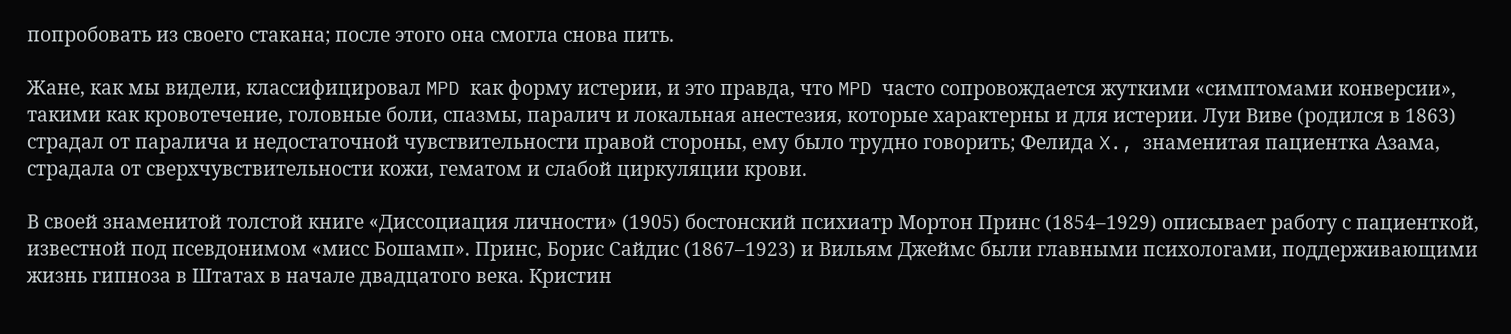попробовать из своего стакана; после этого она смогла снова пить.

Жане, как мы видели, классифицировал MPD как форму истерии, и это правда, что MPD часто сопровождается жуткими «симптомами конверсии», такими как кровотечение, головные боли, спазмы, паралич и локальная анестезия, которые характерны и для истерии. Луи Виве (родился в 1863) страдал от паралича и недостаточной чувствительности правой стороны, ему было трудно говорить; Фелида X., знаменитая пациентка Азама, страдала от сверхчувствительности кожи, гематом и слабой циркуляции крови.

В своей знаменитой толстой книге «Диссоциация личности» (1905) бостонский психиатр Мортон Принс (1854–1929) описывает работу с пациенткой, известной под псевдонимом «мисс Бошамп». Принс, Борис Сайдис (1867–1923) и Вильям Джеймс были главными психологами, поддерживающими жизнь гипноза в Штатах в начале двадцатого века. Кристин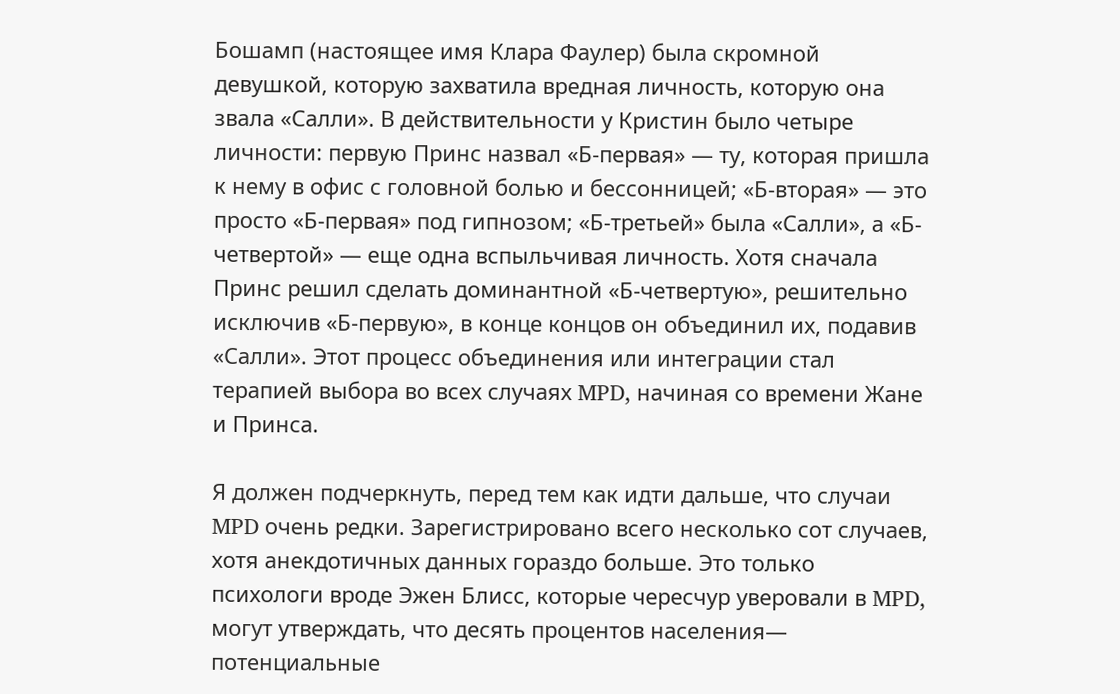Бошамп (настоящее имя Клара Фаулер) была скромной девушкой, которую захватила вредная личность, которую она звала «Салли». В действительности у Кристин было четыре личности: первую Принс назвал «Б-первая» — ту, которая пришла к нему в офис с головной болью и бессонницей; «Б-вторая» — это просто «Б-первая» под гипнозом; «Б-третьей» была «Салли», а «Б-четвертой» — еще одна вспыльчивая личность. Хотя сначала Принс решил сделать доминантной «Б-четвертую», решительно исключив «Б-первую», в конце концов он объединил их, подавив «Салли». Этот процесс объединения или интеграции стал терапией выбора во всех случаях MPD, начиная со времени Жане и Принса.

Я должен подчеркнуть, перед тем как идти дальше, что случаи MPD очень редки. Зарегистрировано всего несколько сот случаев, хотя анекдотичных данных гораздо больше. Это только психологи вроде Эжен Блисс, которые чересчур уверовали в MPD, могут утверждать, что десять процентов населения— потенциальные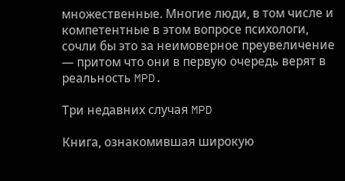множественные. Многие люди, в том числе и компетентные в этом вопросе психологи, сочли бы это за неимоверное преувеличение — притом что они в первую очередь верят в реальность MPD.

Три недавних случая MPD

Книга, ознакомившая широкую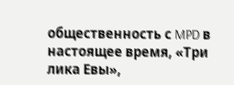общественность с MPD в настоящее время, «Три лика Евы»,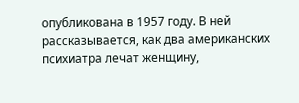опубликована в 1957 году. В ней рассказывается, как два американских психиатра лечат женщину,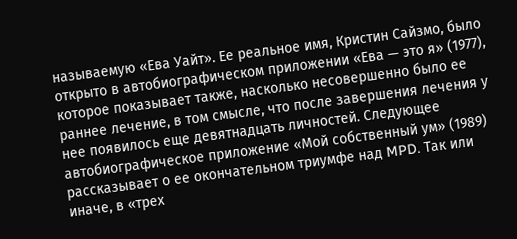называемую «Ева Уайт». Ее реальное имя, Кристин Сайзмо, было открыто в автобиографическом приложении «Ева — это я» (1977), которое показывает также, насколько несовершенно было ее раннее лечение, в том смысле, что после завершения лечения у нее появилось еще девятнадцать личностей. Следующее автобиографическое приложение «Мой собственный ум» (1989) рассказывает о ее окончательном триумфе над MPD. Так или иначе, в «трех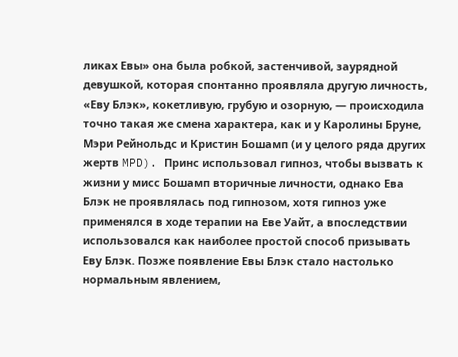ликах Евы» она была робкой, застенчивой, заурядной девушкой, которая спонтанно проявляла другую личность, «Еву Блэк», кокетливую, грубую и озорную, — происходила точно такая же смена характера, как и у Каролины Бруне, Мэри Рейнольдс и Кристин Бошамп (и у целого ряда других жертв MPD). Принс использовал гипноз, чтобы вызвать к жизни у мисс Бошамп вторичные личности, однако Ева Блэк не проявлялась под гипнозом, хотя гипноз уже применялся в ходе терапии на Еве Уайт, а впоследствии использовался как наиболее простой способ призывать Еву Блэк. Позже появление Евы Блэк стало настолько нормальным явлением,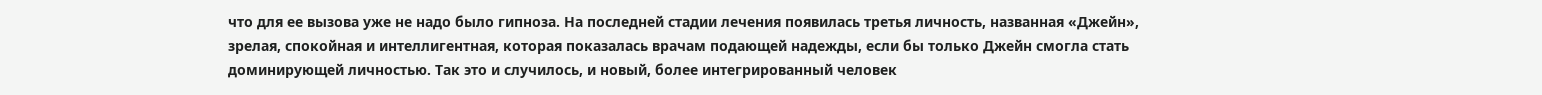что для ее вызова уже не надо было гипноза. На последней стадии лечения появилась третья личность, названная «Джейн», зрелая, спокойная и интеллигентная, которая показалась врачам подающей надежды, если бы только Джейн смогла стать доминирующей личностью. Так это и случилось, и новый, более интегрированный человек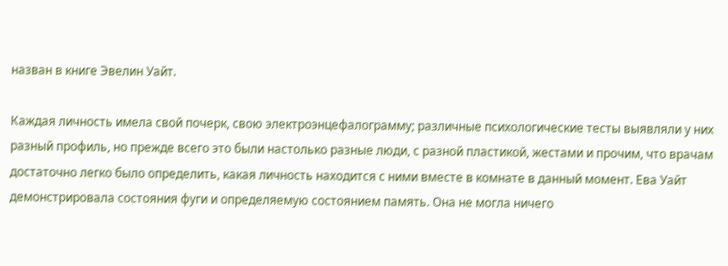назван в книге Эвелин Уайт.

Каждая личность имела свой почерк, свою электроэнцефалограмму; различные психологические тесты выявляли у них разный профиль, но прежде всего это были настолько разные люди, с разной пластикой, жестами и прочим, что врачам достаточно легко было определить, какая личность находится с ними вместе в комнате в данный момент. Ева Уайт демонстрировала состояния фуги и определяемую состоянием память. Она не могла ничего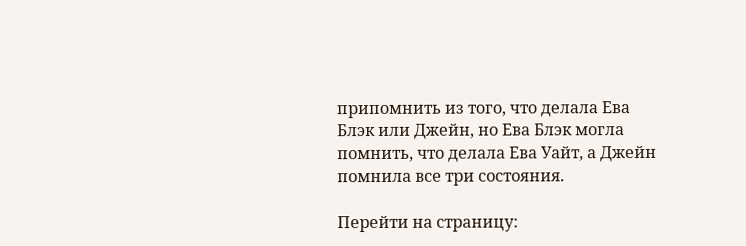припомнить из того, что делала Ева Блэк или Джейн, но Ева Блэк могла помнить, что делала Ева Уайт, а Джейн помнила все три состояния.

Перейти на страницу: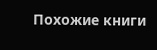Похожие книги